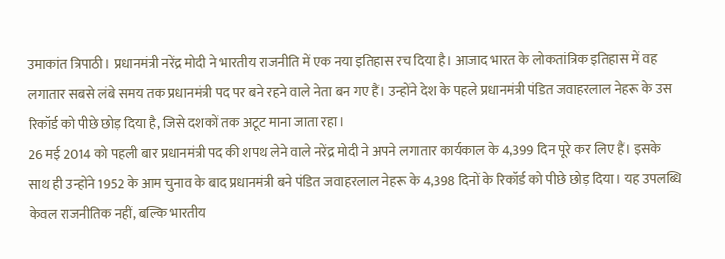उमाकांत त्रिपाठी। प्रधानमंत्री नरेंद्र मोदी ने भारतीय राजनीति में एक नया इतिहास रच दिया है। आजाद भारत के लोकतांत्रिक इतिहास में वह लगातार सबसे लंबे समय तक प्रधानमंत्री पद पर बने रहने वाले नेता बन गए हैं। उन्होंने देश के पहले प्रधानमंत्री पंडित जवाहरलाल नेहरू के उस रिकॉर्ड को पीछे छोड़ दिया है, जिसे दशकों तक अटूट माना जाता रहा।
26 मई 2014 को पहली बार प्रधानमंत्री पद की शपथ लेने वाले नरेंद्र मोदी ने अपने लगातार कार्यकाल के 4,399 दिन पूरे कर लिए हैं। इसके साथ ही उन्होंने 1952 के आम चुनाव के बाद प्रधानमंत्री बने पंडित जवाहरलाल नेहरू के 4,398 दिनों के रिकॉर्ड को पीछे छोड़ दिया। यह उपलब्धि केवल राजनीतिक नहीं, बल्कि भारतीय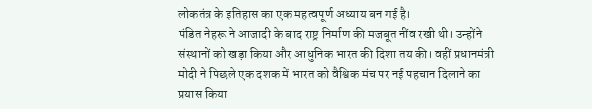लोकतंत्र के इतिहास का एक महत्वपूर्ण अध्याय बन गई है।
पंडित नेहरू ने आजादी के बाद राष्ट्र निर्माण की मजबूत नींव रखी थी। उन्होंने संस्थानों को खड़ा किया और आधुनिक भारत की दिशा तय की। वहीं प्रधानमंत्री मोदी ने पिछले एक दशक में भारत को वैश्विक मंच पर नई पहचान दिलाने का प्रयास किया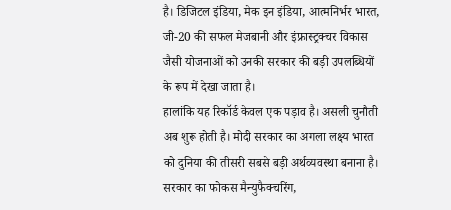है। डिजिटल इंडिया, मेक इन इंडिया, आत्मनिर्भर भारत, जी-20 की सफल मेजबानी और इंफ्रास्ट्रक्चर विकास जैसी योजनाओं को उनकी सरकार की बड़ी उपलब्धियों के रूप में देखा जाता है।
हालांकि यह रिकॉर्ड केवल एक पड़ाव है। असली चुनौती अब शुरू होती है। मोदी सरकार का अगला लक्ष्य भारत को दुनिया की तीसरी सबसे बड़ी अर्थव्यवस्था बनाना है। सरकार का फोकस मैन्युफैक्चरिंग,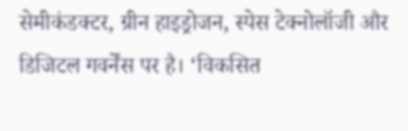सेमीकंडक्टर, ग्रीन हाइड्रोजन, स्पेस टेक्नोलॉजी और डिजिटल गवर्नेंस पर है। ‘विकसित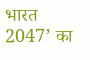भारत 2047’ का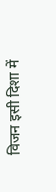विजन इसी दिशा में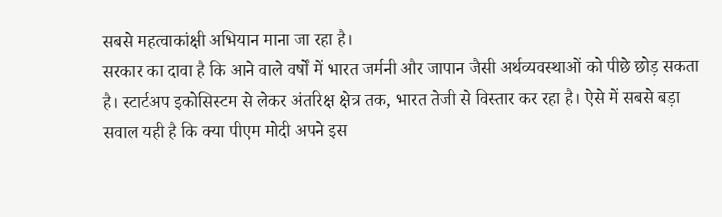सबसे महत्वाकांक्षी अभियान माना जा रहा है।
सरकार का दावा है कि आने वाले वर्षों में भारत जर्मनी और जापान जैसी अर्थव्यवस्थाओं को पीछे छोड़ सकता है। स्टार्टअप इकोसिस्टम से लेकर अंतरिक्ष क्षेत्र तक, भारत तेजी से विस्तार कर रहा है। ऐसे में सबसे बड़ा सवाल यही है कि क्या पीएम मोदी अपने इस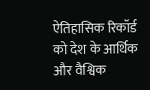ऐतिहासिक रिकॉर्ड को देश के आर्थिक और वैश्विक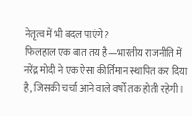नेतृत्व में भी बदल पाएंगे?
फिलहाल एक बात तय है—भारतीय राजनीति में नरेंद्र मोदी ने एक ऐसा कीर्तिमान स्थापित कर दिया है, जिसकी चर्चा आने वाले वर्षों तक होती रहेगी।